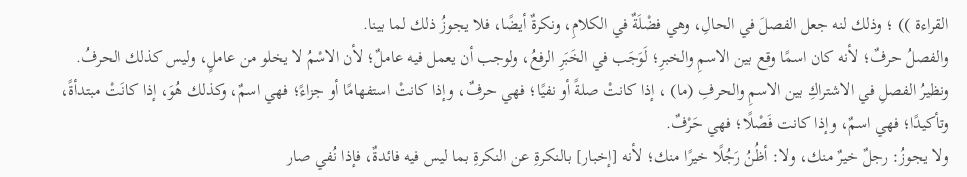القراءة )) ؛ وذلك لنه جعل الفصلَ في الحالِ، وهي فضْلَةٌ في الكلامِ، ونكرةٌ أيضًا، فلا يجوزُ ذلك لما بينا.
والفصلُ حرفٌ؛ لأنه كان اسمًا وقع بين الاسمِ والخبرِ؛ لَوَجَب في الخَبَرِ الرفعُ، ولوجب أن يعمل فيه عاملٌ؛ لأن الاسْمُ لا يخلو من عاملٍ، وليس كذلك الحرفُ.
ونظيرُ الفصلِ في الاشتراكِ بين الاسمِ والحرفِ (ما) ، إذا كانتْ صلةً أو نفيًا؛ فهي حرفٌ، وإذا كانتْ استفهامًا أو جزاءً؛ فهي اسمٌ، وكذلك هُوَ، إذا كانَتْ مبتدأةً، وتأكيدًا؛ فهي اسمٌ، وإذا كانت فَصْلًا؛ فهي حَرْفٌ.
ولا يجوزُ: رجلٌ خيرٌ منك، ولا: أظُنُ رَجُلًا خيرًا منك؛ لأنه [إخبار] بالنكرةِ عن النكرةِ بما ليس فيه فائدةٌ، فإذا نُفي صار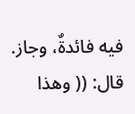فيه فائدةٌ، وجاز.
قال: (( وهذا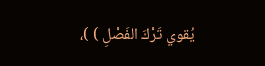يُقوي تَرْكَ الفَصْلِ ) )،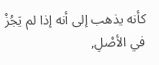كأنه يذهب إلى أنه إذا لم يَجُزْ في الأصْلِ,